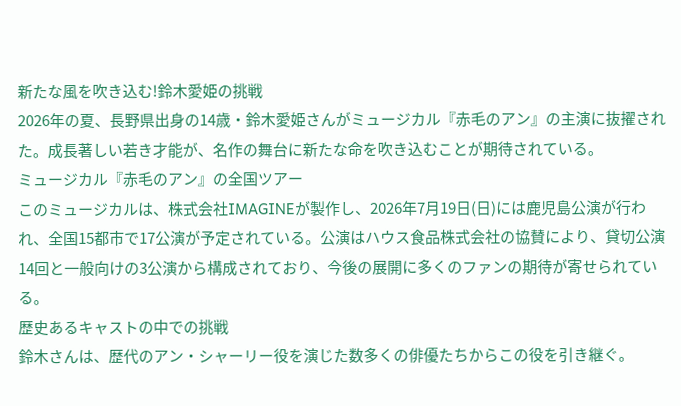新たな風を吹き込む!鈴木愛姫の挑戦
2026年の夏、長野県出身の14歳・鈴木愛姫さんがミュージカル『赤毛のアン』の主演に抜擢された。成長著しい若き才能が、名作の舞台に新たな命を吹き込むことが期待されている。
ミュージカル『赤毛のアン』の全国ツアー
このミュージカルは、株式会社IMAGINEが製作し、2026年7月19日(日)には鹿児島公演が行われ、全国15都市で17公演が予定されている。公演はハウス食品株式会社の協賛により、貸切公演14回と一般向けの3公演から構成されており、今後の展開に多くのファンの期待が寄せられている。
歴史あるキャストの中での挑戦
鈴木さんは、歴代のアン・シャーリー役を演じた数多くの俳優たちからこの役を引き継ぐ。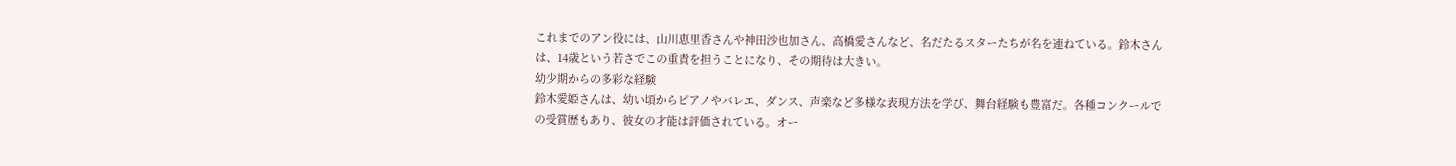これまでのアン役には、山川恵里香さんや神田沙也加さん、高橋愛さんなど、名だたるスターたちが名を連ねている。鈴木さんは、14歳という若さでこの重責を担うことになり、その期待は大きい。
幼少期からの多彩な経験
鈴木愛姫さんは、幼い頃からピアノやバレエ、ダンス、声楽など多様な表現方法を学び、舞台経験も豊富だ。各種コンクールでの受賞歴もあり、彼女の才能は評価されている。オー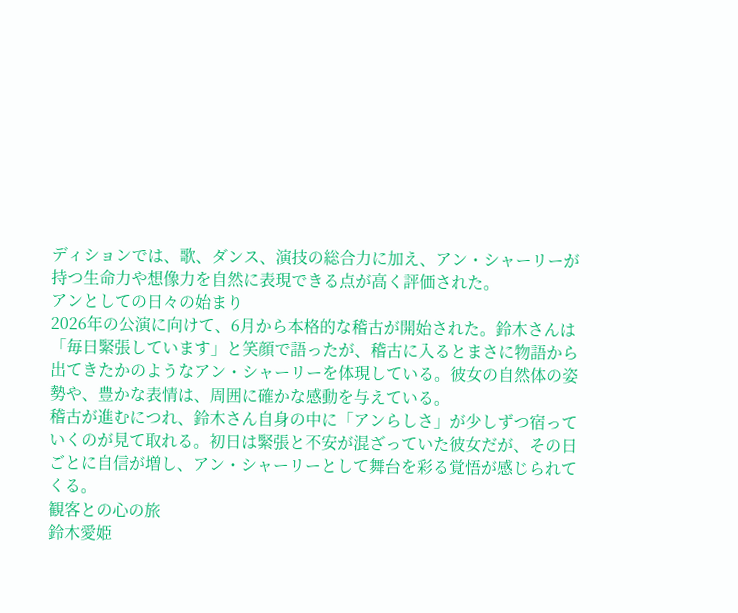ディションでは、歌、ダンス、演技の総合力に加え、アン・シャーリーが持つ生命力や想像力を自然に表現できる点が高く評価された。
アンとしての日々の始まり
2026年の公演に向けて、6月から本格的な稽古が開始された。鈴木さんは「毎日緊張しています」と笑顔で語ったが、稽古に入るとまさに物語から出てきたかのようなアン・シャーリーを体現している。彼女の自然体の姿勢や、豊かな表情は、周囲に確かな感動を与えている。
稽古が進むにつれ、鈴木さん自身の中に「アンらしさ」が少しずつ宿っていくのが見て取れる。初日は緊張と不安が混ざっていた彼女だが、その日ごとに自信が増し、アン・シャーリーとして舞台を彩る覚悟が感じられてくる。
観客との心の旅
鈴木愛姫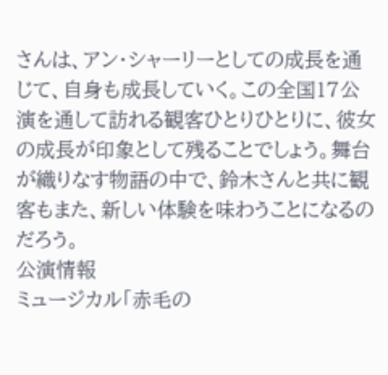さんは、アン・シャーリーとしての成長を通じて、自身も成長していく。この全国17公演を通して訪れる観客ひとりひとりに、彼女の成長が印象として残ることでしょう。舞台が織りなす物語の中で、鈴木さんと共に観客もまた、新しい体験を味わうことになるのだろう。
公演情報
ミュージカル「赤毛の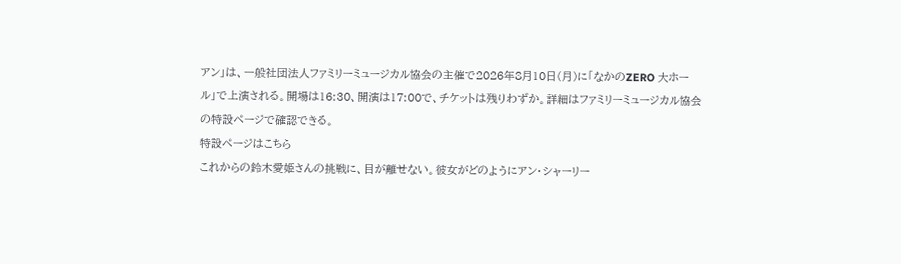アン」は、一般社団法人ファミリーミュージカル協会の主催で2026年8月10日(月)に「なかのZERO 大ホール」で上演される。開場は16:30、開演は17:00で、チケットは残りわずか。詳細はファミリーミュージカル協会の特設ページで確認できる。
特設ページはこちら
これからの鈴木愛姫さんの挑戦に、目が離せない。彼女がどのようにアン・シャーリー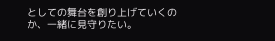としての舞台を創り上げていくのか、一緒に見守りたい。